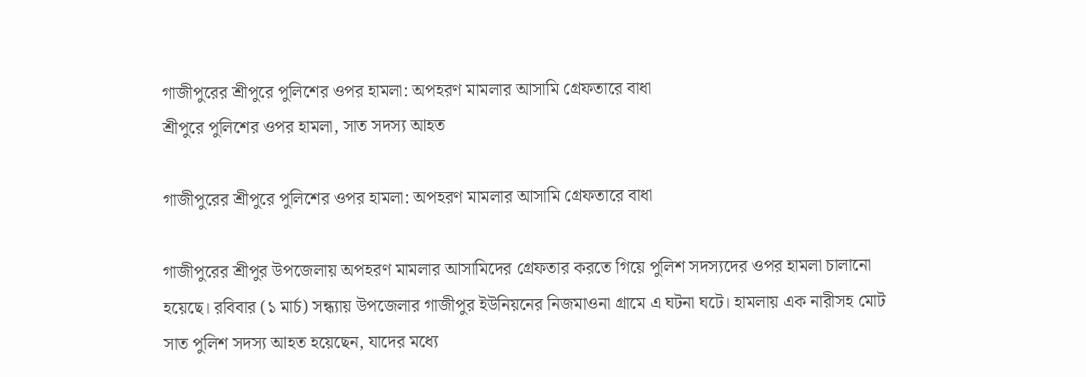গাজীপুরের শ্রীপুরে পুলিশের ওপর হামলা: অপহরণ মামলার আসামি গ্রেফতারে বাধা
শ্রীপুরে পুলিশের ওপর হামলা, সাত সদস্য আহত

গাজীপুরের শ্রীপুরে পুলিশের ওপর হামলা: অপহরণ মামলার আসামি গ্রেফতারে বাধা

গাজীপুরের শ্রীপুর উপজেলায় অপহরণ মামলার আসামিদের গ্রেফতার করতে গিয়ে পুলিশ সদস্যদের ওপর হামলা চালানো হয়েছে। রবিবার (১ মার্চ) সন্ধ্যায় উপজেলার গাজীপুর ইউনিয়নের নিজমাওনা গ্রামে এ ঘটনা ঘটে। হামলায় এক নারীসহ মোট সাত পুলিশ সদস্য আহত হয়েছেন, যাদের মধ্যে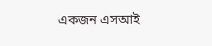একজন এসআই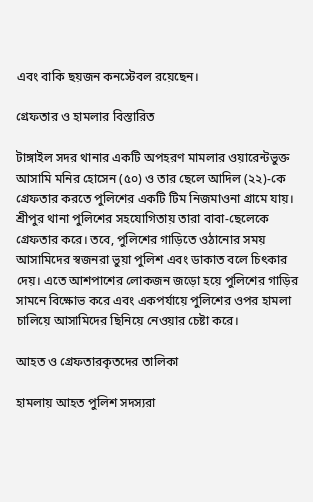এবং বাকি ছয়জন কনস্টেবল রয়েছেন।

গ্রেফতার ও হামলার বিস্তারিত

টাঙ্গাইল সদর থানার একটি অপহরণ মামলার ওয়ারেন্টভুক্ত আসামি মনির হোসেন (৫০) ও তার ছেলে আদিল (২২)-কে গ্রেফতার করতে পুলিশের একটি টিম নিজমাওনা গ্রামে যায়। শ্রীপুর থানা পুলিশের সহযোগিতায় তারা বাবা-ছেলেকে গ্রেফতার করে। তবে, পুলিশের গাড়িতে ওঠানোর সময় আসামিদের স্বজনরা ভুয়া পুলিশ এবং ডাকাত বলে চিৎকার দেয়। এতে আশপাশের লোকজন জড়ো হয়ে পুলিশের গাড়ির সামনে বিক্ষোভ করে এবং একপর্যায়ে পুলিশের ওপর হামলা চালিয়ে আসামিদের ছিনিয়ে নেওয়ার চেষ্টা করে।

আহত ও গ্রেফতারকৃতদের তালিকা

হামলায় আহত পুলিশ সদস্যরা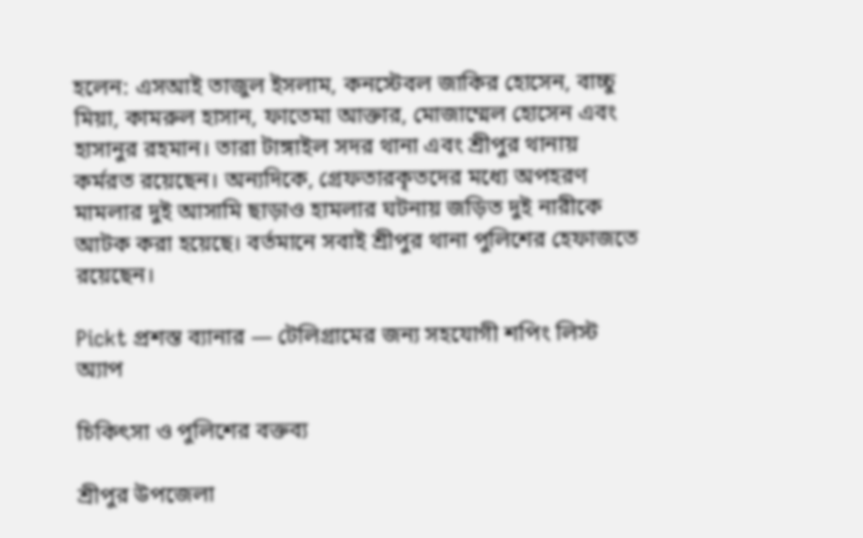হলেন: এসআই তাজুল ইসলাম, কনস্টেবল জাকির হোসেন, বাচ্চু মিয়া, কামরুল হাসান, ফাতেমা আক্তার, মোজাম্মেল হোসেন এবং হাসানুর রহমান। তারা টাঙ্গাইল সদর থানা এবং শ্রীপুর থানায় কর্মরত রয়েছেন। অন্যদিকে, গ্রেফতারকৃতদের মধ্যে অপহরণ মামলার দুই আসামি ছাড়াও হামলার ঘটনায় জড়িত দুই নারীকে আটক করা হয়েছে। বর্তমানে সবাই শ্রীপুর থানা পুলিশের হেফাজতে রয়েছেন।

Pickt প্রশস্ত ব্যানার — টেলিগ্রামের জন্য সহযোগী শপিং লিস্ট অ্যাপ

চিকিৎসা ও পুলিশের বক্তব্য

শ্রীপুর উপজেলা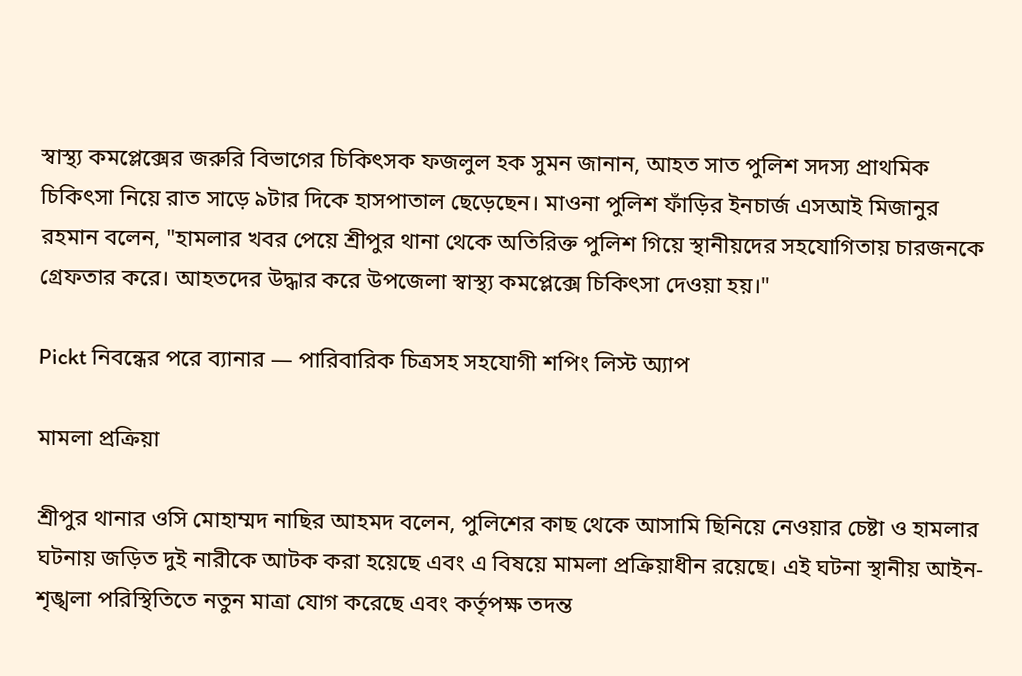স্বাস্থ্য কমপ্লেক্সের জরুরি বিভাগের চিকিৎসক ফজলুল হক সুমন জানান, আহত সাত পুলিশ সদস্য প্রাথমিক চিকিৎসা নিয়ে রাত সাড়ে ৯টার দিকে হাসপাতাল ছেড়েছেন। মাওনা পুলিশ ফাঁড়ির ইনচার্জ এসআই মিজানুর রহমান বলেন, "হামলার খবর পেয়ে শ্রীপুর থানা থেকে অতিরিক্ত পুলিশ গিয়ে স্থানীয়দের সহযোগিতায় চারজনকে গ্রেফতার করে। আহতদের উদ্ধার করে উপজেলা স্বাস্থ্য কমপ্লেক্সে চিকিৎসা দেওয়া হয়।"

Pickt নিবন্ধের পরে ব্যানার — পারিবারিক চিত্রসহ সহযোগী শপিং লিস্ট অ্যাপ

মামলা প্রক্রিয়া

শ্রীপুর থানার ওসি মোহাম্মদ নাছির আহমদ বলেন, পুলিশের কাছ থেকে আসামি ছিনিয়ে নেওয়ার চেষ্টা ও হামলার ঘটনায় জড়িত দুই নারীকে আটক করা হয়েছে এবং এ বিষয়ে মামলা প্রক্রিয়াধীন রয়েছে। এই ঘটনা স্থানীয় আইন-শৃঙ্খলা পরিস্থিতিতে নতুন মাত্রা যোগ করেছে এবং কর্তৃপক্ষ তদন্ত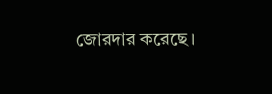জোরদার করেছে।